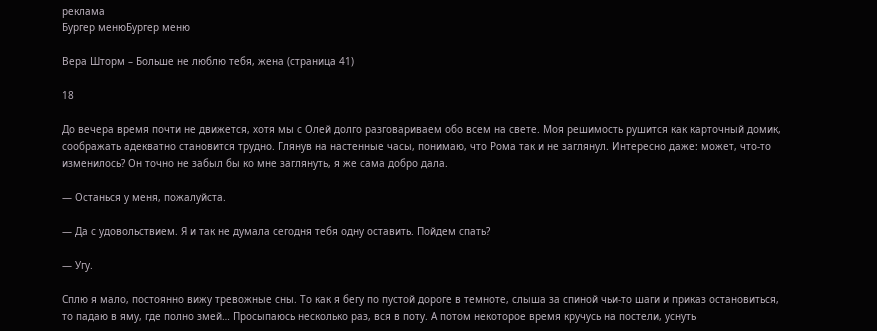реклама
Бургер менюБургер меню

Вера Шторм – Больше не люблю тебя, жена (страница 41)

18

До вечера время почти не движется, хотя мы с Олей долго разговариваем обо всем на свете. Моя решимость рушится как карточный домик, соображать адекватно становится трудно. Глянув на настенные часы, понимаю, что Рома так и не заглянул. Интересно даже: может, что-то изменилось? Он точно не забыл бы ко мне заглянуть, я же сама добро дала.

— Останься у меня, пожалуйста.

— Да с удовольствием. Я и так не думала сегодня тебя одну оставить. Пойдем спать?

— Угу.

Сплю я мало, постоянно вижу тревожные сны. То как я бегу по пустой дороге в темноте, слыша за спиной чьи-то шаги и приказ остановиться, то падаю в яму, где полно змей… Просыпаюсь несколько раз, вся в поту. А потом некоторое время кручусь на постели, уснуть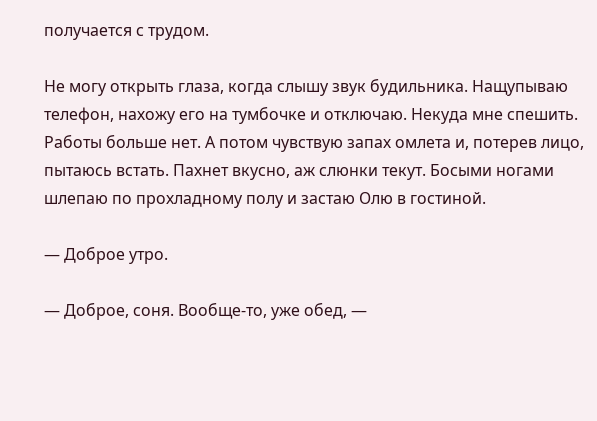получается с трудом.

Не могу открыть глаза, когда слышу звук будильника. Нащупываю телефон, нахожу его на тумбочке и отключаю. Некуда мне спешить. Работы больше нет. А потом чувствую запах омлета и, потерев лицо, пытаюсь встать. Пахнет вкусно, аж слюнки текут. Босыми ногами шлепаю по прохладному полу и застаю Олю в гостиной.

— Доброе утро.

— Доброе, соня. Вообще-то, уже обед, —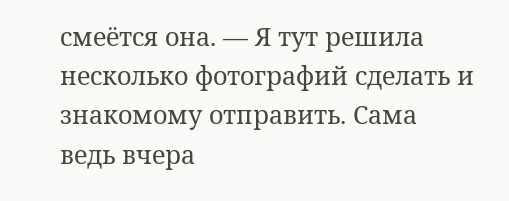смеётся она. — Я тут решила несколько фотографий сделать и знакомому отправить. Сама ведь вчера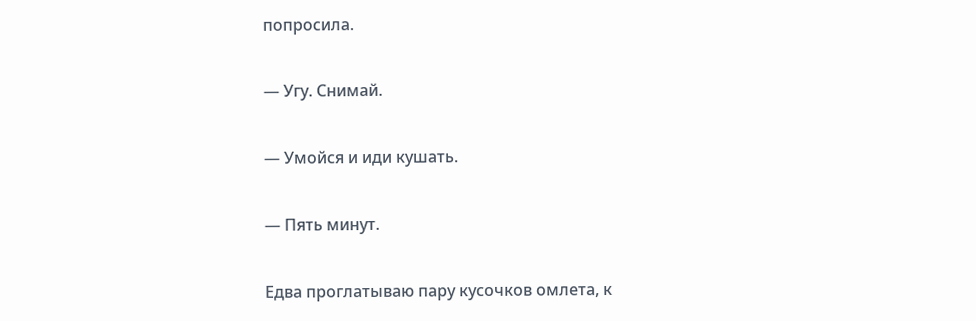попросила.

— Угу. Снимай.

— Умойся и иди кушать.

— Пять минут.

Едва проглатываю пару кусочков омлета, к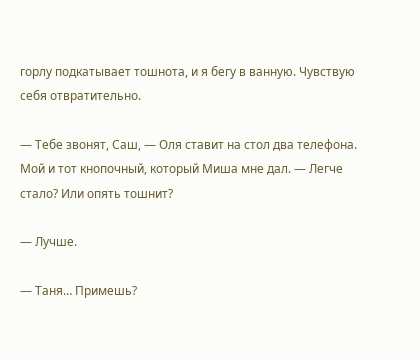горлу подкатывает тошнота, и я бегу в ванную. Чувствую себя отвратительно.

— Тебе звонят, Саш, — Оля ставит на стол два телефона. Мой и тот кнопочный, который Миша мне дал. — Легче стало? Или опять тошнит?

— Лучше.

— Таня… Примешь?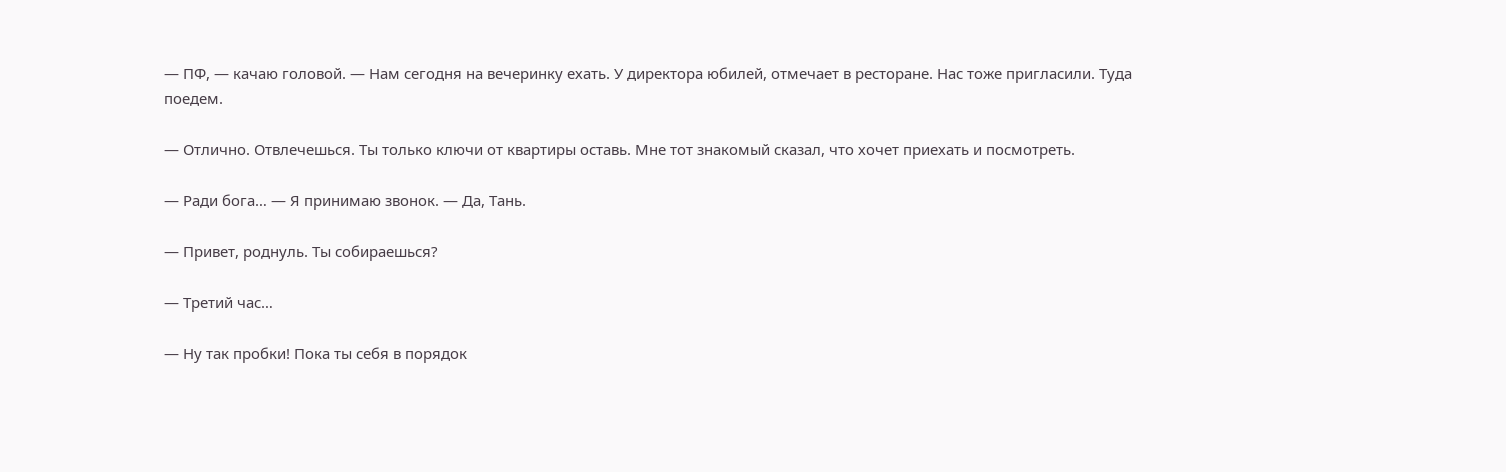— ПФ, — качаю головой. — Нам сегодня на вечеринку ехать. У директора юбилей, отмечает в ресторане. Нас тоже пригласили. Туда поедем.

— Отлично. Отвлечешься. Ты только ключи от квартиры оставь. Мне тот знакомый сказал, что хочет приехать и посмотреть.

— Ради бога… — Я принимаю звонок. — Да, Тань.

— Привет, роднуль. Ты собираешься?

— Третий час…

— Ну так пробки! Пока ты себя в порядок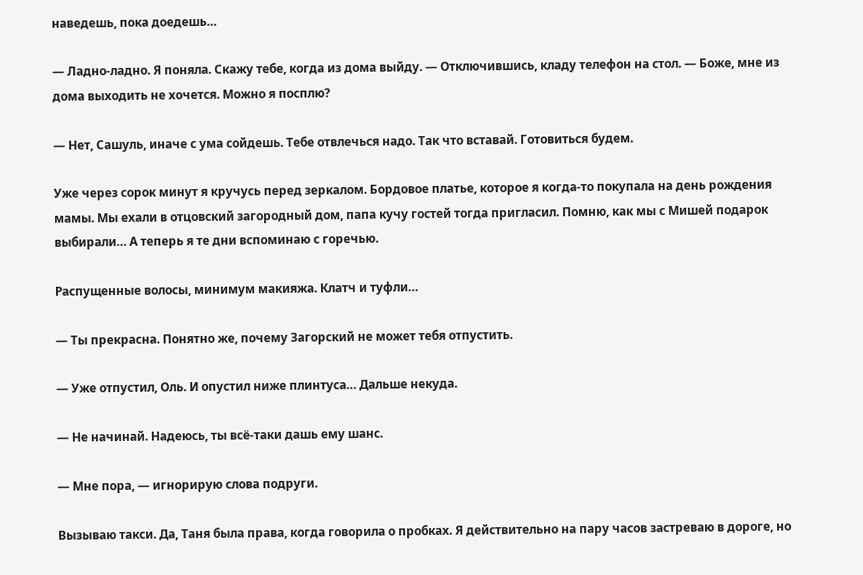наведешь, пока доедешь…

— Ладно-ладно. Я поняла. Скажу тебе, когда из дома выйду. — Отключившись, кладу телефон на стол. — Боже, мне из дома выходить не хочется. Можно я посплю?

— Нет, Сашуль, иначе с ума сойдешь. Тебе отвлечься надо. Так что вставай. Готовиться будем.

Уже через сорок минут я кручусь перед зеркалом. Бордовое платье, которое я когда-то покупала на день рождения мамы. Мы ехали в отцовский загородный дом, папа кучу гостей тогда пригласил. Помню, как мы с Мишей подарок выбирали… А теперь я те дни вспоминаю с горечью.

Распущенные волосы, минимум макияжа. Клатч и туфли…

— Ты прекрасна. Понятно же, почему Загорский не может тебя отпустить.

— Уже отпустил, Оль. И опустил ниже плинтуса… Дальше некуда.

— Не начинай. Надеюсь, ты всё-таки дашь ему шанс.

— Мне пора, — игнорирую слова подруги.

Вызываю такси. Да, Таня была права, когда говорила о пробках. Я действительно на пару часов застреваю в дороге, но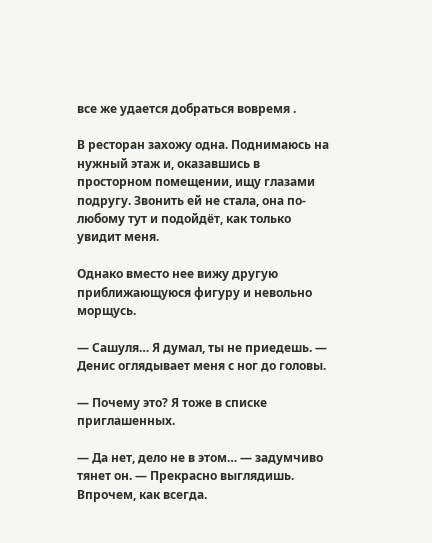все же удается добраться вовремя .

В ресторан захожу одна. Поднимаюсь на нужный этаж и, оказавшись в просторном помещении, ищу глазами подругу. Звонить ей не стала, она по-любому тут и подойдёт, как только увидит меня.

Однако вместо нее вижу другую приближающуюся фигуру и невольно морщусь.

— Сашуля… Я думал, ты не приедешь. — Денис оглядывает меня с ног до головы.

— Почему это? Я тоже в списке приглашенных.

— Да нет, дело не в этом… — задумчиво тянет он. — Прекрасно выглядишь. Впрочем, как всегда.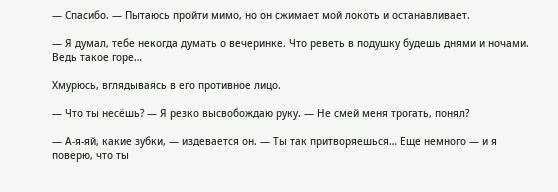— Спасибо. — Пытаюсь пройти мимо, но он сжимает мой локоть и останавливает.

— Я думал, тебе некогда думать о вечеринке. Что реветь в подушку будешь днями и ночами. Ведь такое горе…

Хмурюсь, вглядываясь в его противное лицо.

— Что ты несёшь? — Я резко высвобождаю руку. — Не смей меня трогать, понял?

— А-я-яй, какие зубки, — издевается он. — Ты так притворяешься… Еще немного — и я поверю, что ты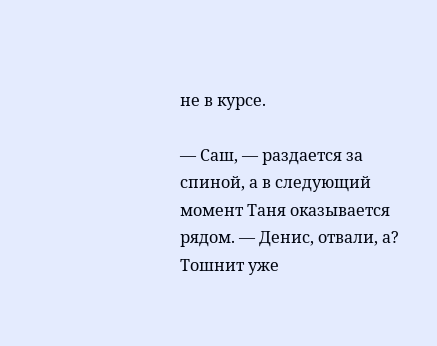не в курсе.

— Саш, — раздается за спиной, а в следующий момент Таня оказывается рядом. — Денис, отвали, а? Тошнит уже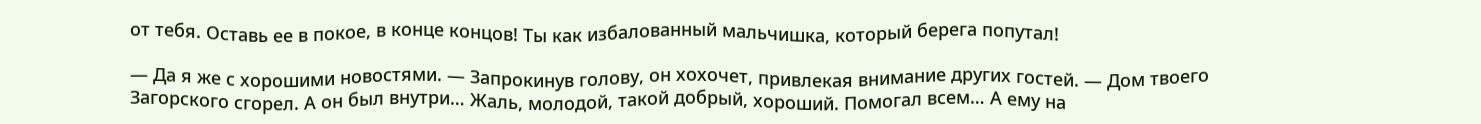от тебя. Оставь ее в покое, в конце концов! Ты как избалованный мальчишка, который берега попутал!

— Да я же с хорошими новостями. — Запрокинув голову, он хохочет, привлекая внимание других гостей. — Дом твоего Загорского сгорел. А он был внутри… Жаль, молодой, такой добрый, хороший. Помогал всем… А ему на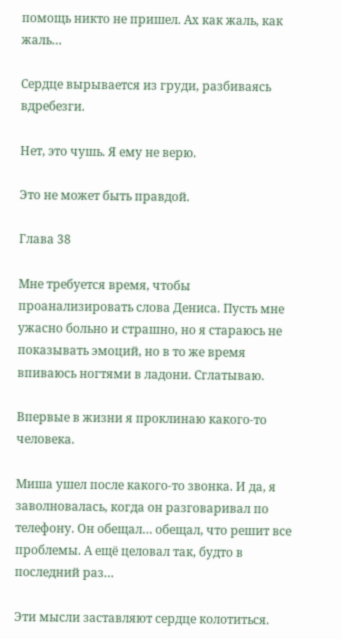помощь никто не пришел. Ах как жаль, как жаль…

Сердце вырывается из груди, разбиваясь вдребезги.

Нет, это чушь. Я ему не верю.

Это не может быть правдой.

Глава 38

Мне требуется время, чтобы проанализировать слова Дениса. Пусть мне ужасно больно и страшно, но я стараюсь не показывать эмоций, но в то же время впиваюсь ногтями в ладони. Сглатываю.

Впервые в жизни я проклинаю какого-то человека.

Миша ушел после какого-то звонка. И да, я заволновалась, когда он разговаривал по телефону. Он обещал… обещал, что решит все проблемы. А ещё целовал так, будто в последний раз…

Эти мысли заставляют сердце колотиться.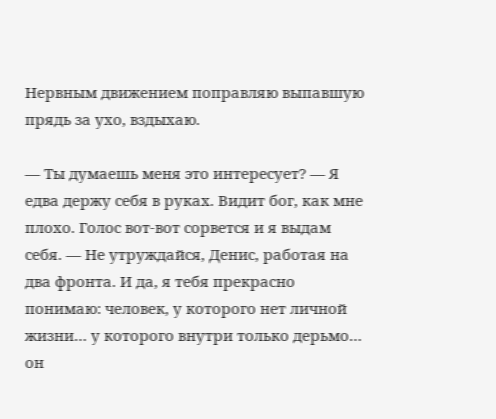Нервным движением поправляю выпавшую прядь за ухо, вздыхаю.

— Ты думаешь меня это интересует? — Я едва держу себя в руках. Видит бог, как мне плохо. Голос вот-вот сорвется и я выдам себя. — Не утруждайся, Денис, работая на два фронта. И да, я тебя прекрасно понимаю: человек, у которого нет личной жизни… у которого внутри только дерьмо… он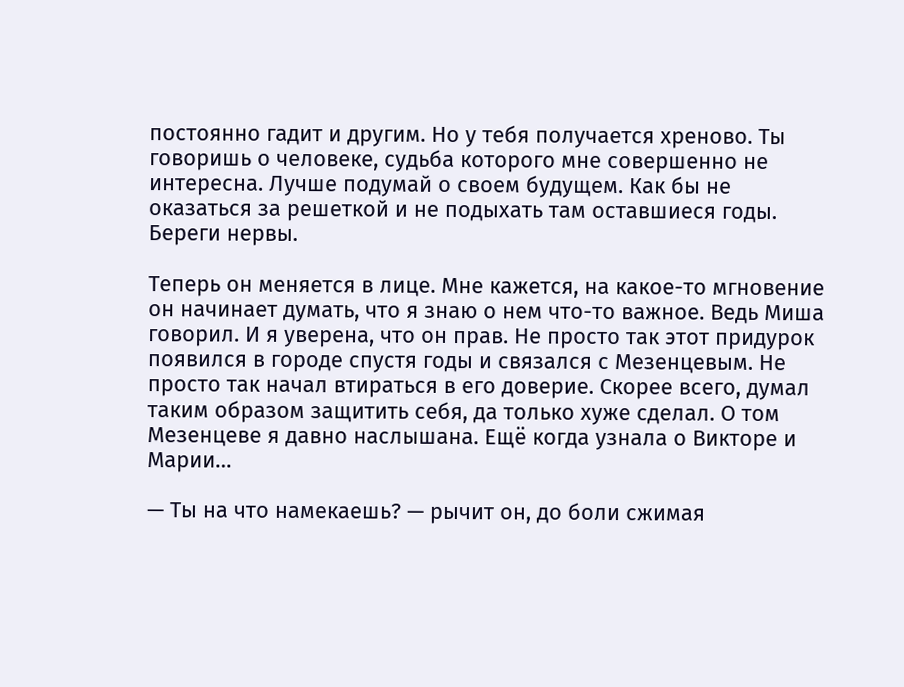постоянно гадит и другим. Но у тебя получается хреново. Ты говоришь о человеке, судьба которого мне совершенно не интересна. Лучше подумай о своем будущем. Как бы не оказаться за решеткой и не подыхать там оставшиеся годы. Береги нервы.

Теперь он меняется в лице. Мне кажется, на какое-то мгновение он начинает думать, что я знаю о нем что-то важное. Ведь Миша говорил. И я уверена, что он прав. Не просто так этот придурок появился в городе спустя годы и связался с Мезенцевым. Не просто так начал втираться в его доверие. Скорее всего, думал таким образом защитить себя, да только хуже сделал. О том Мезенцеве я давно наслышана. Ещё когда узнала о Викторе и Марии…

— Ты на что намекаешь? — рычит он, до боли сжимая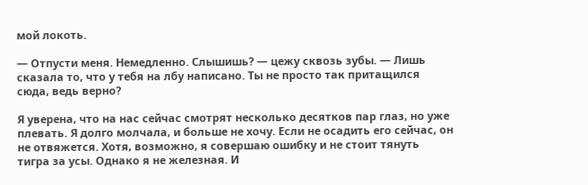мой локоть.

— Отпусти меня. Немедленно. Слышишь? — цежу сквозь зубы. — Лишь сказала то, что у тебя на лбу написано. Ты не просто так притащился сюда, ведь верно?

Я уверена, что на нас сейчас смотрят несколько десятков пар глаз, но уже плевать. Я долго молчала, и больше не хочу. Если не осадить его сейчас, он не отвяжется. Хотя, возможно, я совершаю ошибку и не стоит тянуть тигра за усы. Однако я не железная. И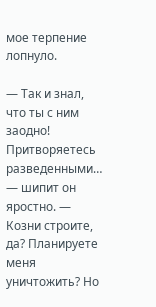мое терпение лопнуло.

— Так и знал, что ты с ним заодно! Притворяетесь разведенными… — шипит он яростно. — Козни строите, да? Планируете меня уничтожить? Но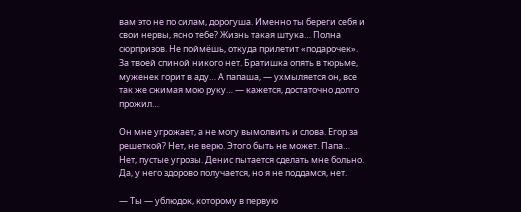вам это не по силам, дорогуша. Именно ты береги себя и свои нервы, ясно тебе? Жизнь такая штука… Полна сюрпризов. Не поймёшь, откуда прилетит «подарочек». За твоей спиной никого нет. Братишка опять в тюрьме, муженек горит в аду… А папаша, — ухмыляется он, все так же сжимая мою руку… — кажется, достаточно долго прожил…

Он мне угрожает, а не могу вымолвить и слова. Егор за решеткой? Нет, не верю. Этого быть не может. Папа… Нет, пустые угрозы. Денис пытается сделать мне больно. Да, у него здорово получается, но я не поддамся, нет.

— Ты — ублюдок, которому в первую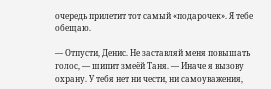очередь прилетит тот самый «подарочек». Я тебе обещаю.

— Отпусти, Денис. Не заставляй меня повышать голос, — шипит змеёй Таня. — Иначе я вызову охрану. У тебя нет ни чести, ни самоуважения,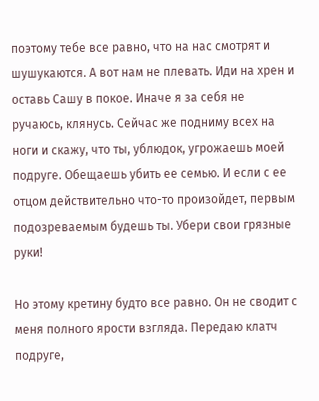поэтому тебе все равно, что на нас смотрят и шушукаются. А вот нам не плевать. Иди на хрен и оставь Сашу в покое. Иначе я за себя не ручаюсь, клянусь. Сейчас же подниму всех на ноги и скажу, что ты, ублюдок, угрожаешь моей подруге. Обещаешь убить ее семью. И если с ее отцом действительно что-то произойдет, первым подозреваемым будешь ты. Убери свои грязные руки!

Но этому кретину будто все равно. Он не сводит с меня полного ярости взгляда. Передаю клатч подруге,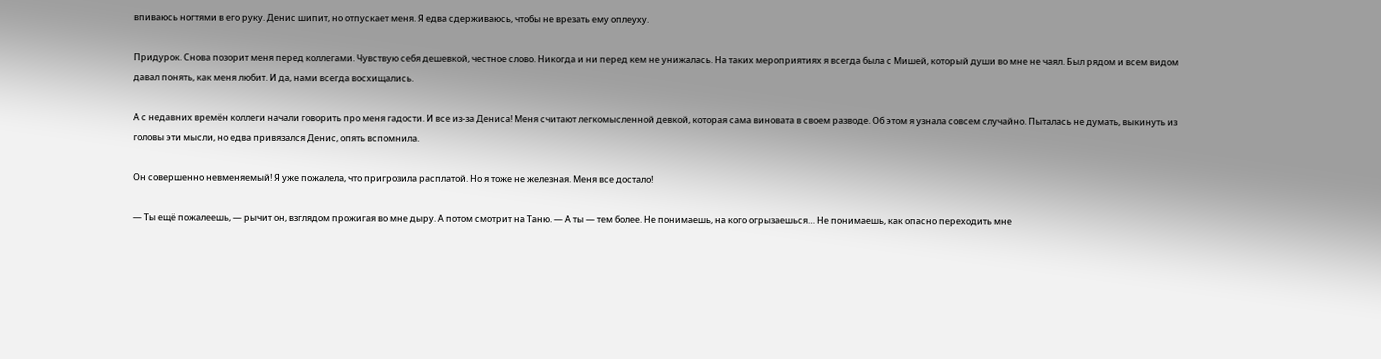впиваюсь ногтями в его руку. Денис шипит, но отпускает меня. Я едва сдерживаюсь, чтобы не врезать ему оплеуху.

Придурок. Снова позорит меня перед коллегами. Чувствую себя дешевкой, честное слово. Никогда и ни перед кем не унижалась. На таких мероприятиях я всегда была с Мишей, который души во мне не чаял. Был рядом и всем видом давал понять, как меня любит. И да, нами всегда восхищались.

А с недавних времён коллеги начали говорить про меня гадости. И все из-за Дениса! Меня считают легкомысленной девкой, которая сама виновата в своем разводе. Об этом я узнала совсем случайно. Пыталась не думать, выкинуть из головы эти мысли, но едва привязался Денис, опять вспомнила.

Он совершенно невменяемый! Я уже пожалела, что пригрозила расплатой. Но я тоже не железная. Меня все достало!

— Ты ещё пожалеешь, — рычит он, взглядом прожигая во мне дыру. А потом смотрит на Таню. — А ты — тем более. Не понимаешь, на кого огрызаешься… Не понимаешь, как опасно переходить мне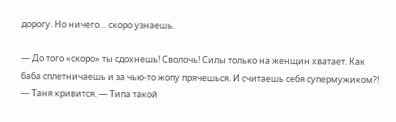дорогу. Но ничего… скоро узнаешь.

— До того «скоро» ты сдохнешь! Сволочь! Силы только на женщин хватает. Как баба сплетничаешь и за чью-то жопу прячешься. И считаешь себя супермужиком?! — Таня кривится. — Типа такой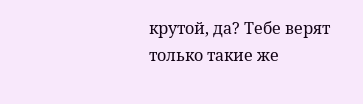крутой, да? Тебе верят только такие же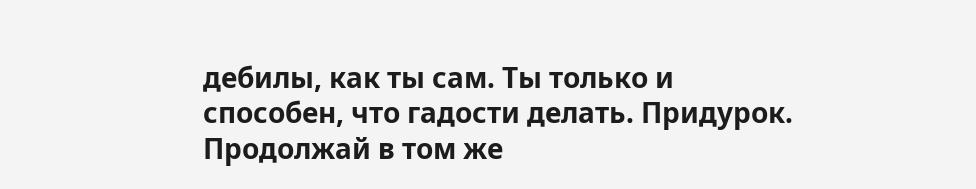дебилы, как ты сам. Ты только и способен, что гадости делать. Придурок. Продолжай в том же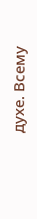духе. Всему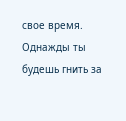свое время. Однажды ты будешь гнить за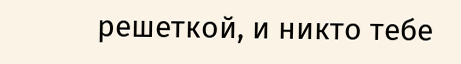решеткой, и никто тебе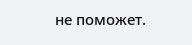не поможет.